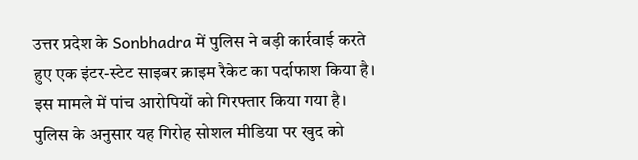उत्तर प्रदेश के Sonbhadra में पुलिस ने बड़ी कार्रवाई करते हुए एक इंटर-स्टेट साइबर क्राइम रैकेट का पर्दाफाश किया है। इस मामले में पांच आरोपियों को गिरफ्तार किया गया है। पुलिस के अनुसार यह गिरोह सोशल मीडिया पर खुद को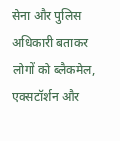सेना और पुलिस अधिकारी बताकर लोगों को ब्लैकमेल, एक्सटॉर्शन और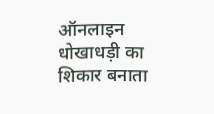ऑनलाइन धोखाधड़ी का शिकार बनाता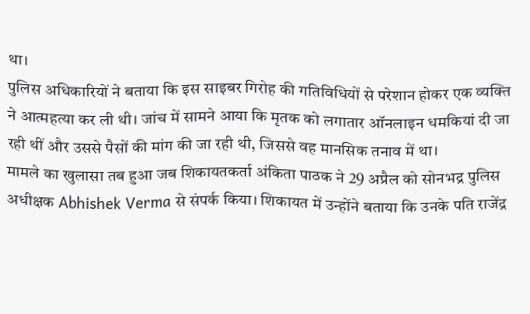था।
पुलिस अधिकारियों ने बताया कि इस साइबर गिरोह की गतिविधियों से परेशान होकर एक व्यक्ति ने आत्महत्या कर ली थी। जांच में सामने आया कि मृतक को लगातार ऑनलाइन धमकियां दी जा रही थीं और उससे पैसों की मांग की जा रही थी, जिससे वह मानसिक तनाव में था।
मामले का खुलासा तब हुआ जब शिकायतकर्ता अंकिता पाठक ने 29 अप्रैल को सोनभद्र पुलिस अधीक्षक Abhishek Verma से संपर्क किया। शिकायत में उन्होंने बताया कि उनके पति राजेंद्र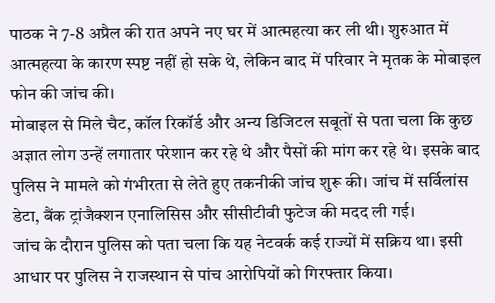पाठक ने 7-8 अप्रैल की रात अपने नए घर में आत्महत्या कर ली थी। शुरुआत में आत्महत्या के कारण स्पष्ट नहीं हो सके थे, लेकिन बाद में परिवार ने मृतक के मोबाइल फोन की जांच की।
मोबाइल से मिले चैट, कॉल रिकॉर्ड और अन्य डिजिटल सबूतों से पता चला कि कुछ अज्ञात लोग उन्हें लगातार परेशान कर रहे थे और पैसों की मांग कर रहे थे। इसके बाद पुलिस ने मामले को गंभीरता से लेते हुए तकनीकी जांच शुरू की। जांच में सर्विलांस डेटा, बैंक ट्रांजैक्शन एनालिसिस और सीसीटीवी फुटेज की मदद ली गई।
जांच के दौरान पुलिस को पता चला कि यह नेटवर्क कई राज्यों में सक्रिय था। इसी आधार पर पुलिस ने राजस्थान से पांच आरोपियों को गिरफ्तार किया।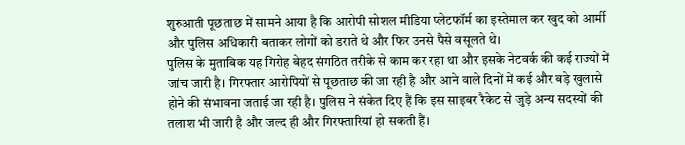शुरुआती पूछताछ में सामने आया है कि आरोपी सोशल मीडिया प्लेटफॉर्म का इस्तेमाल कर खुद को आर्मी और पुलिस अधिकारी बताकर लोगों को डराते थे और फिर उनसे पैसे वसूलते थे।
पुलिस के मुताबिक यह गिरोह बेहद संगठित तरीके से काम कर रहा था और इसके नेटवर्क की कई राज्यों में जांच जारी है। गिरफ्तार आरोपियों से पूछताछ की जा रही है और आने वाले दिनों में कई और बड़े खुलासे होने की संभावना जताई जा रही है। पुलिस ने संकेत दिए हैं कि इस साइबर रैकेट से जुड़े अन्य सदस्यों की तलाश भी जारी है और जल्द ही और गिरफ्तारियां हो सकती हैं।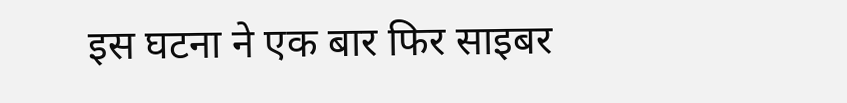इस घटना ने एक बार फिर साइबर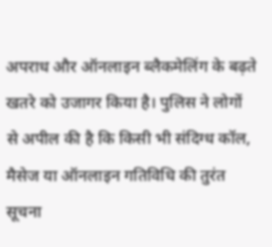अपराध और ऑनलाइन ब्लैकमेलिंग के बढ़ते खतरे को उजागर किया है। पुलिस ने लोगों से अपील की है कि किसी भी संदिग्ध कॉल, मैसेज या ऑनलाइन गतिविधि की तुरंत सूचना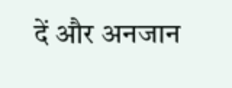दें और अनजान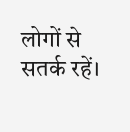लोगों से सतर्क रहें।